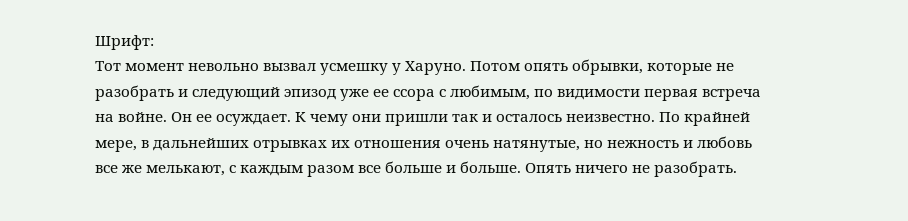Шрифт:
Тот момент невольно вызвал усмешку у Харуно. Потом опять обрывки, которые не разобрать и следующий эпизод уже ее ссора с любимым, по видимости первая встреча на войне. Он ее осуждает. К чему они пришли так и осталось неизвестно. По крайней мере, в дальнейших отрывках их отношения очень натянутые, но нежность и любовь все же мелькают, с каждым разом все больше и больше. Опять ничего не разобрать.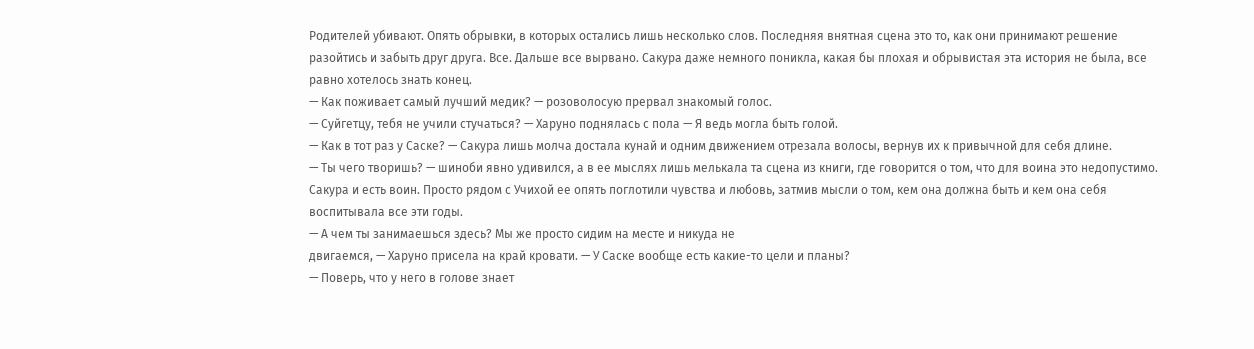Родителей убивают. Опять обрывки, в которых остались лишь несколько слов. Последняя внятная сцена это то, как они принимают решение разойтись и забыть друг друга. Все. Дальше все вырвано. Сакура даже немного поникла, какая бы плохая и обрывистая эта история не была, все равно хотелось знать конец.
— Как поживает самый лучший медик? — розоволосую прервал знакомый голос.
— Суйгетцу, тебя не учили стучаться? — Харуно поднялась с пола — Я ведь могла быть голой.
— Как в тот раз у Саске? — Сакура лишь молча достала кунай и одним движением отрезала волосы, вернув их к привычной для себя длине.
— Ты чего творишь? — шиноби явно удивился, а в ее мыслях лишь мелькала та сцена из книги, где говорится о том, что для воина это недопустимо.
Сакура и есть воин. Просто рядом с Учихой ее опять поглотили чувства и любовь, затмив мысли о том, кем она должна быть и кем она себя воспитывала все эти годы.
— А чем ты занимаешься здесь? Мы же просто сидим на месте и никуда не
двигаемся, — Харуно присела на край кровати. — У Саске вообще есть какие-то цели и планы?
— Поверь, что у него в голове знает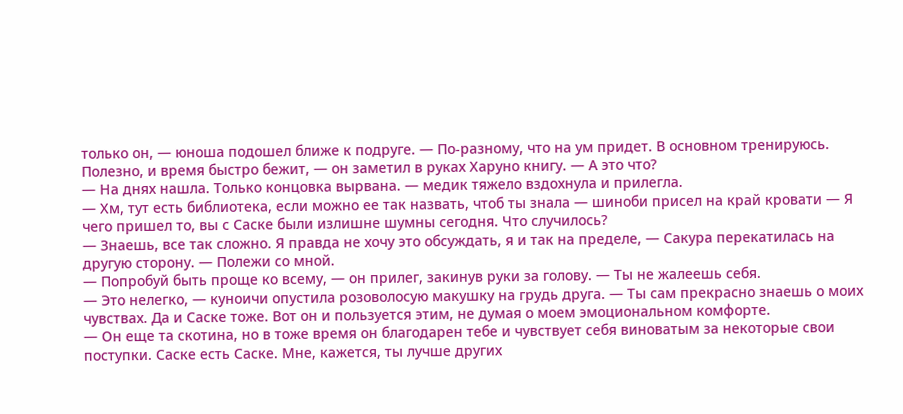только он, — юноша подошел ближе к подруге. — По-разному, что на ум придет. В основном тренируюсь. Полезно, и время быстро бежит, — он заметил в руках Харуно книгу. — А это что?
— На днях нашла. Только концовка вырвана. — медик тяжело вздохнула и прилегла.
— Хм, тут есть библиотека, если можно ее так назвать, чтоб ты знала — шиноби присел на край кровати — Я чего пришел то, вы с Саске были излишне шумны сегодня. Что случилось?
— Знаешь, все так сложно. Я правда не хочу это обсуждать, я и так на пределе, — Сакура перекатилась на другую сторону. — Полежи со мной.
— Попробуй быть проще ко всему, — он прилег, закинув руки за голову. — Ты не жалеешь себя.
— Это нелегко, — куноичи опустила розоволосую макушку на грудь друга. — Ты сам прекрасно знаешь о моих чувствах. Да и Саске тоже. Вот он и пользуется этим, не думая о моем эмоциональном комфорте.
— Он еще та скотина, но в тоже время он благодарен тебе и чувствует себя виноватым за некоторые свои поступки. Саске есть Саске. Мне, кажется, ты лучше других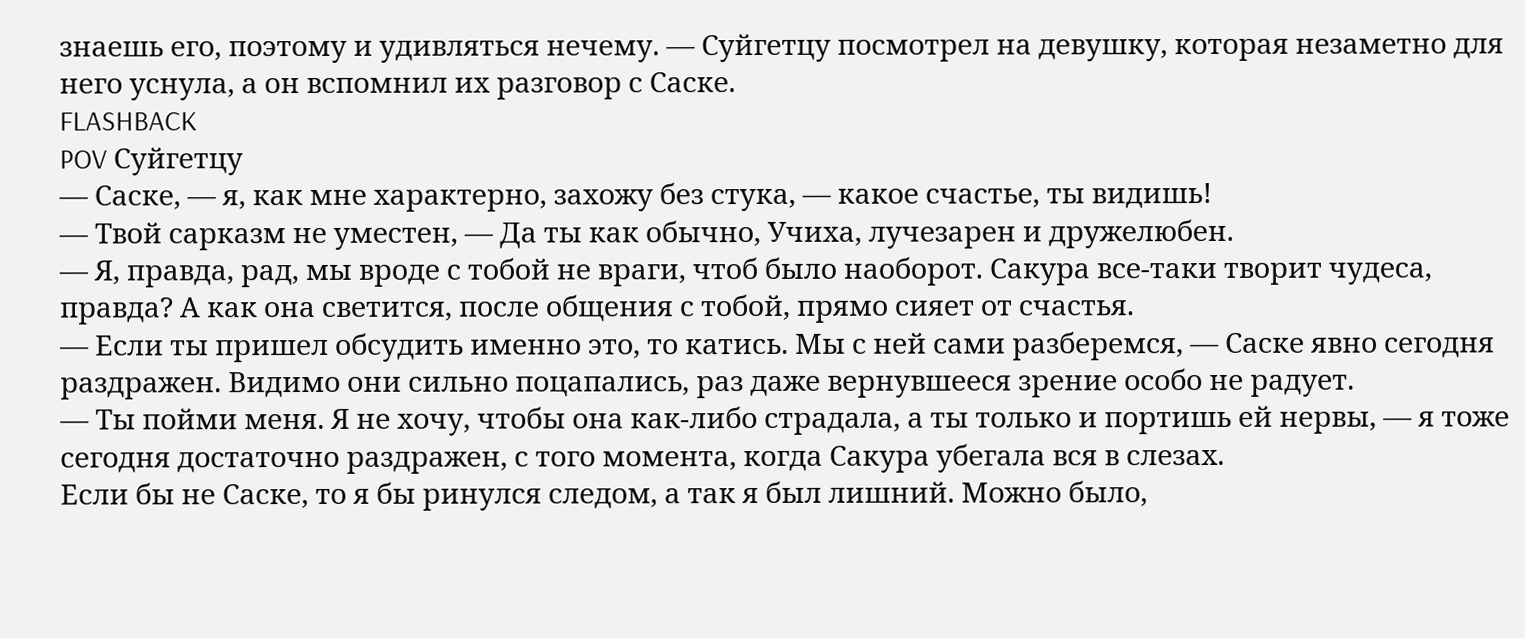знаешь его, поэтому и удивляться нечему. — Суйгетцу посмотрел на девушку, которая незаметно для него уснула, а он вспомнил их разговор с Саске.
FLASHBACK
POV Суйгетцу
— Саске, — я, как мне характерно, захожу без стука, — какое счастье, ты видишь!
— Твой сарказм не уместен, — Да ты как обычно, Учиха, лучезарен и дружелюбен.
— Я, правда, рад, мы вроде с тобой не враги, чтоб было наоборот. Сакура все-таки творит чудеса, правда? А как она светится, после общения с тобой, прямо сияет от счастья.
— Если ты пришел обсудить именно это, то катись. Мы с ней сами разберемся, — Саске явно сегодня раздражен. Видимо они сильно поцапались, раз даже вернувшееся зрение особо не радует.
— Ты пойми меня. Я не хочу, чтобы она как-либо страдала, а ты только и портишь ей нервы, — я тоже сегодня достаточно раздражен, с того момента, когда Сакура убегала вся в слезах.
Если бы не Саске, то я бы ринулся следом, а так я был лишний. Можно было,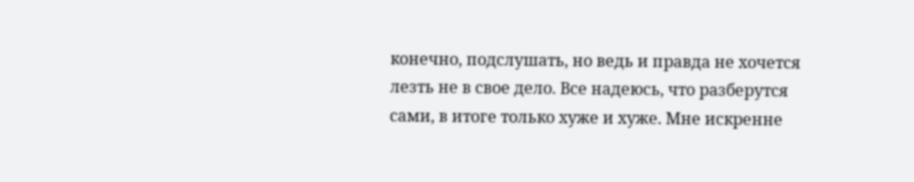конечно, подслушать, но ведь и правда не хочется лезть не в свое дело. Все надеюсь, что разберутся сами, в итоге только хуже и хуже. Мне искренне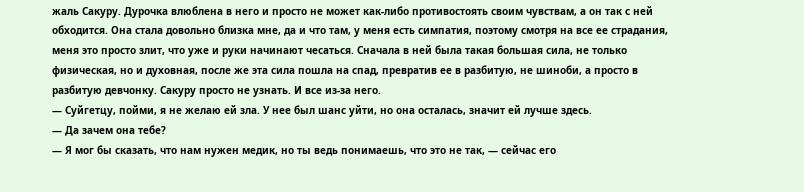жаль Сакуру. Дурочка влюблена в него и просто не может как-либо противостоять своим чувствам, а он так с ней обходится. Она стала довольно близка мне, да и что там, у меня есть симпатия, поэтому смотря на все ее страдания, меня это просто злит, что уже и руки начинают чесаться. Сначала в ней была такая большая сила, не только физическая, но и духовная, после же эта сила пошла на спад, превратив ее в разбитую, не шиноби, а просто в разбитую девчонку. Сакуру просто не узнать. И все из-за него.
— Суйгетцу, пойми, я не желаю ей зла. У нее был шанс уйти, но она осталась, значит ей лучше здесь.
— Да зачем она тебе?
— Я мог бы сказать, что нам нужен медик, но ты ведь понимаешь, что это не так, — сейчас его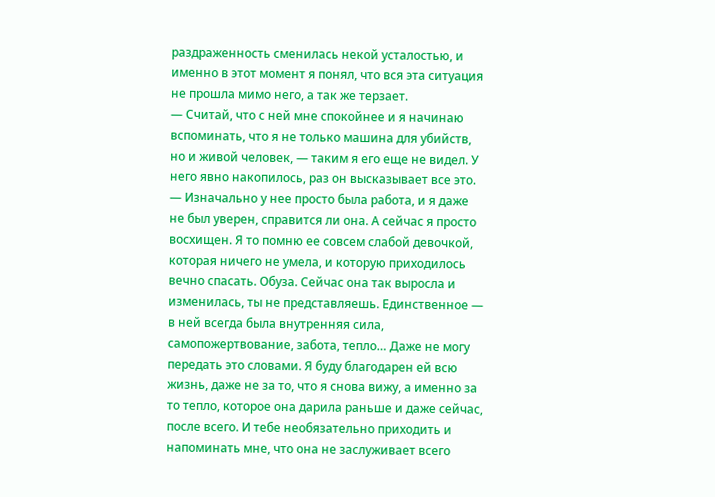раздраженность сменилась некой усталостью, и именно в этот момент я понял, что вся эта ситуация не прошла мимо него, а так же терзает.
— Считай, что с ней мне спокойнее и я начинаю вспоминать, что я не только машина для убийств, но и живой человек, — таким я его еще не видел. У него явно накопилось, раз он высказывает все это.
— Изначально у нее просто была работа, и я даже не был уверен, справится ли она. А сейчас я просто восхищен. Я то помню ее совсем слабой девочкой, которая ничего не умела, и которую приходилось вечно спасать. Обуза. Сейчас она так выросла и изменилась, ты не представляешь. Единственное — в ней всегда была внутренняя сила, самопожертвование, забота, тепло… Даже не могу передать это словами. Я буду благодарен ей всю жизнь, даже не за то, что я снова вижу, а именно за то тепло, которое она дарила раньше и даже сейчас, после всего. И тебе необязательно приходить и напоминать мне, что она не заслуживает всего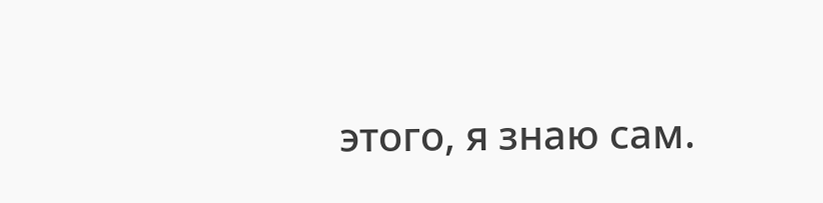этого, я знаю сам.